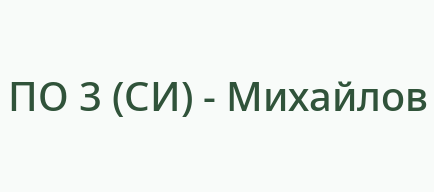ПО 3 (СИ) - Михайлов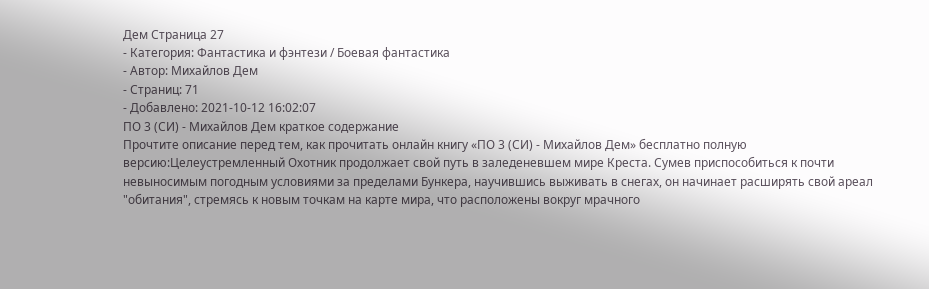Дем Страница 27
- Категория: Фантастика и фэнтези / Боевая фантастика
- Автор: Михайлов Дем
- Страниц: 71
- Добавлено: 2021-10-12 16:02:07
ПО 3 (СИ) - Михайлов Дем краткое содержание
Прочтите описание перед тем, как прочитать онлайн книгу «ПО 3 (СИ) - Михайлов Дем» бесплатно полную версию:Целеустремленный Охотник продолжает свой путь в заледеневшем мире Креста. Сумев приспособиться к почти невыносимым погодным условиями за пределами Бункера, научившись выживать в снегах, он начинает расширять свой ареал "обитания", стремясь к новым точкам на карте мира, что расположены вокруг мрачного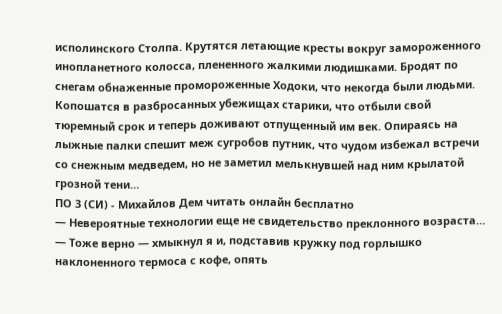исполинского Столпа. Крутятся летающие кресты вокруг замороженного инопланетного колосса, плененного жалкими людишками. Бродят по снегам обнаженные промороженные Ходоки, что некогда были людьми. Копошатся в разбросанных убежищах старики, что отбыли свой тюремный срок и теперь доживают отпущенный им век. Опираясь на лыжные палки спешит меж сугробов путник, что чудом избежал встречи со снежным медведем, но не заметил мелькнувшей над ним крылатой грозной тени…
ПО 3 (СИ) - Михайлов Дем читать онлайн бесплатно
— Невероятные технологии еще не свидетельство преклонного возраста…
— Тоже верно — хмыкнул я и, подставив кружку под горлышко наклоненного термоса с кофе, опять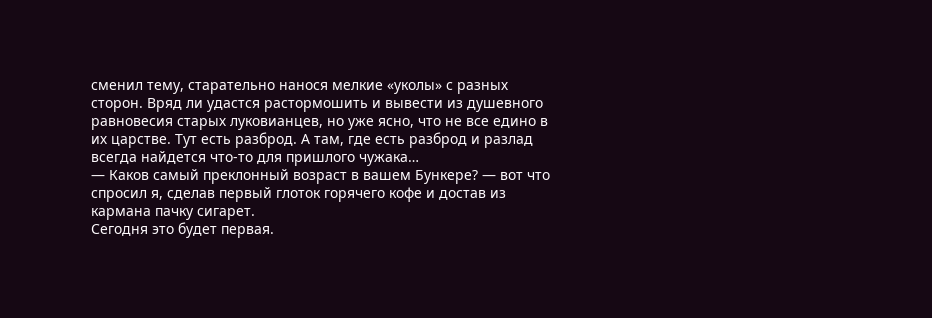сменил тему, старательно нанося мелкие «уколы» с разных сторон. Вряд ли удастся растормошить и вывести из душевного равновесия старых луковианцев, но уже ясно, что не все едино в их царстве. Тут есть разброд. А там, где есть разброд и разлад всегда найдется что-то для пришлого чужака…
— Каков самый преклонный возраст в вашем Бункере? — вот что спросил я, сделав первый глоток горячего кофе и достав из кармана пачку сигарет.
Сегодня это будет первая.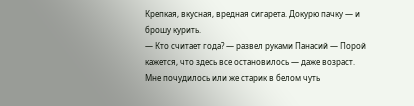Крепкая, вкусная, вредная сигарета. Докурю пачку — и брошу курить.
— Кто считает года? — развел руками Панасий — Порой кажется, что здесь все остановилось — даже возраст.
Мне почудилось или же старик в белом чуть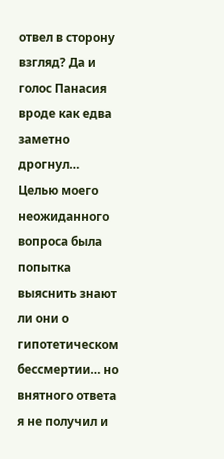отвел в сторону взгляд? Да и голос Панасия вроде как едва заметно дрогнул…
Целью моего неожиданного вопроса была попытка выяснить знают ли они о гипотетическом бессмертии… но внятного ответа я не получил и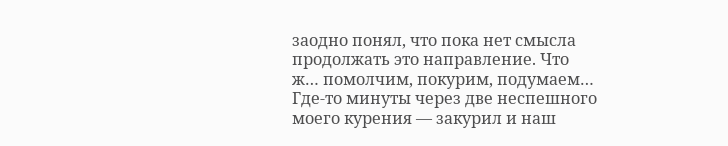заодно понял, что пока нет смысла продолжать это направление. Что ж… помолчим, покурим, подумаем…
Где-то минуты через две неспешного моего курения — закурил и наш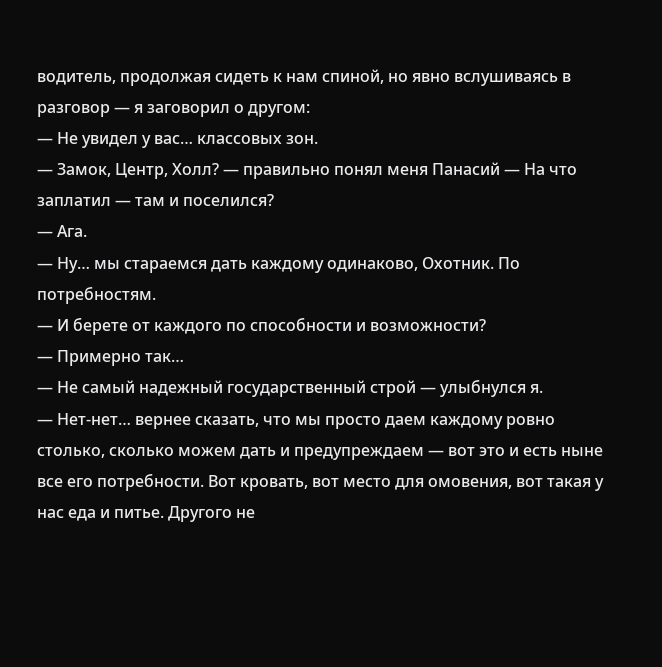водитель, продолжая сидеть к нам спиной, но явно вслушиваясь в разговор — я заговорил о другом:
— Не увидел у вас… классовых зон.
— Замок, Центр, Холл? — правильно понял меня Панасий — На что заплатил — там и поселился?
— Ага.
— Ну… мы стараемся дать каждому одинаково, Охотник. По потребностям.
— И берете от каждого по способности и возможности?
— Примерно так…
— Не самый надежный государственный строй — улыбнулся я.
— Нет-нет… вернее сказать, что мы просто даем каждому ровно столько, сколько можем дать и предупреждаем — вот это и есть ныне все его потребности. Вот кровать, вот место для омовения, вот такая у нас еда и питье. Другого не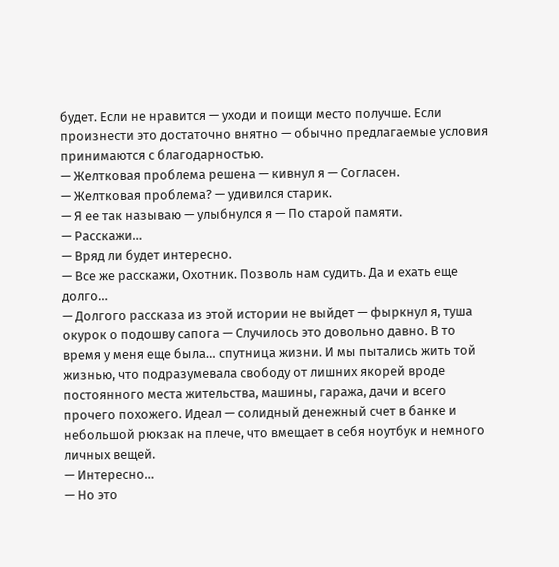будет. Если не нравится — уходи и поищи место получше. Если произнести это достаточно внятно — обычно предлагаемые условия принимаются с благодарностью.
— Желтковая проблема решена — кивнул я — Согласен.
— Желтковая проблема? — удивился старик.
— Я ее так называю — улыбнулся я — По старой памяти.
— Расскажи…
— Вряд ли будет интересно.
— Все же расскажи, Охотник. Позволь нам судить. Да и ехать еще долго…
— Долгого рассказа из этой истории не выйдет — фыркнул я, туша окурок о подошву сапога — Случилось это довольно давно. В то время у меня еще была… спутница жизни. И мы пытались жить той жизнью, что подразумевала свободу от лишних якорей вроде постоянного места жительства, машины, гаража, дачи и всего прочего похожего. Идеал — солидный денежный счет в банке и небольшой рюкзак на плече, что вмещает в себя ноутбук и немного личных вещей.
— Интересно…
— Но это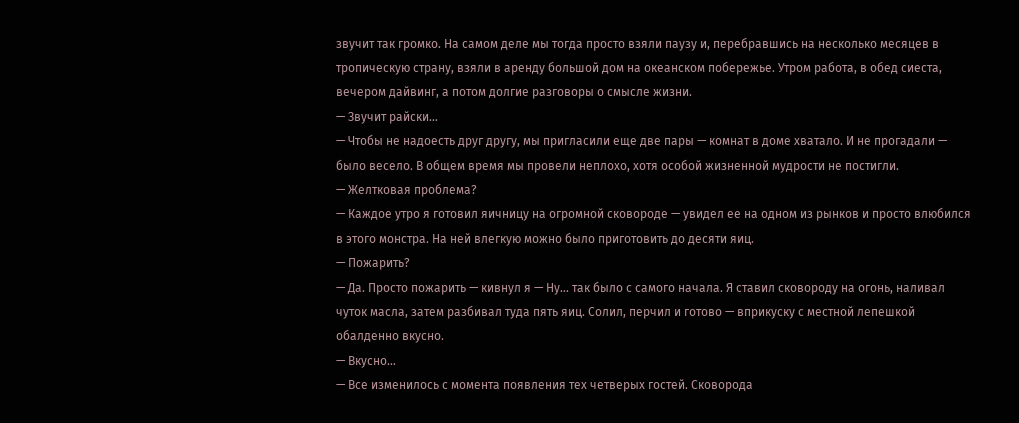звучит так громко. На самом деле мы тогда просто взяли паузу и, перебравшись на несколько месяцев в тропическую страну, взяли в аренду большой дом на океанском побережье. Утром работа, в обед сиеста, вечером дайвинг, а потом долгие разговоры о смысле жизни.
— Звучит райски…
— Чтобы не надоесть друг другу, мы пригласили еще две пары — комнат в доме хватало. И не прогадали — было весело. В общем время мы провели неплохо, хотя особой жизненной мудрости не постигли.
— Желтковая проблема?
— Каждое утро я готовил яичницу на огромной сковороде — увидел ее на одном из рынков и просто влюбился в этого монстра. На ней влегкую можно было приготовить до десяти яиц.
— Пожарить?
— Да. Просто пожарить — кивнул я — Ну… так было с самого начала. Я ставил сковороду на огонь, наливал чуток масла, затем разбивал туда пять яиц. Солил, перчил и готово — вприкуску с местной лепешкой обалденно вкусно.
— Вкусно…
— Все изменилось с момента появления тех четверых гостей. Сковорода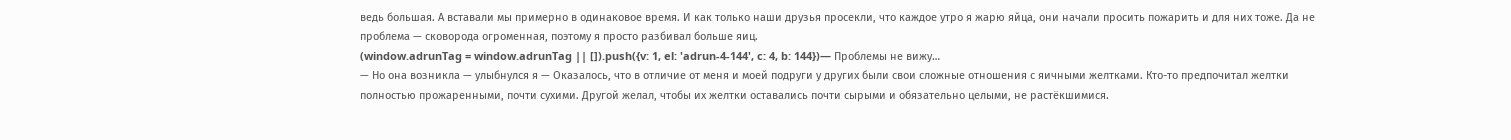ведь большая. А вставали мы примерно в одинаковое время. И как только наши друзья просекли, что каждое утро я жарю яйца, они начали просить пожарить и для них тоже. Да не проблема — сковорода огроменная, поэтому я просто разбивал больше яиц.
(window.adrunTag = window.adrunTag || []).push({v: 1, el: 'adrun-4-144', c: 4, b: 144})— Проблемы не вижу…
— Но она возникла — улыбнулся я — Оказалось, что в отличие от меня и моей подруги у других были свои сложные отношения с яичными желтками. Кто-то предпочитал желтки полностью прожаренными, почти сухими. Другой желал, чтобы их желтки оставались почти сырыми и обязательно целыми, не растёкшимися.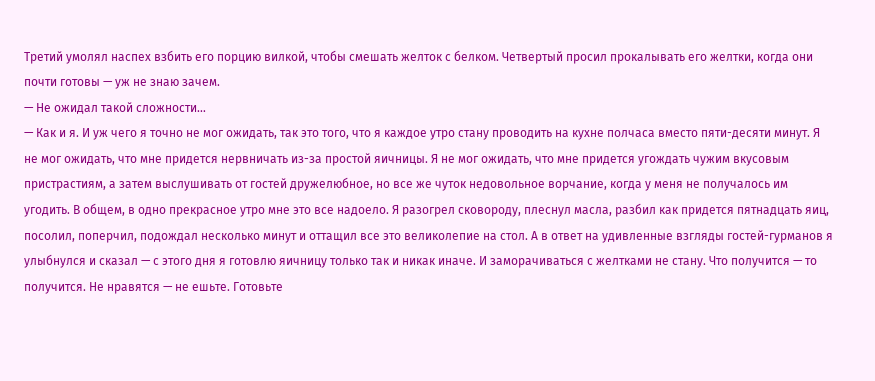Третий умолял наспех взбить его порцию вилкой, чтобы смешать желток с белком. Четвертый просил прокалывать его желтки, когда они почти готовы — уж не знаю зачем.
— Не ожидал такой сложности…
— Как и я. И уж чего я точно не мог ожидать, так это того, что я каждое утро стану проводить на кухне полчаса вместо пяти-десяти минут. Я не мог ожидать, что мне придется нервничать из-за простой яичницы. Я не мог ожидать, что мне придется угождать чужим вкусовым пристрастиям, а затем выслушивать от гостей дружелюбное, но все же чуток недовольное ворчание, когда у меня не получалось им угодить. В общем, в одно прекрасное утро мне это все надоело. Я разогрел сковороду, плеснул масла, разбил как придется пятнадцать яиц, посолил, поперчил, подождал несколько минут и оттащил все это великолепие на стол. А в ответ на удивленные взгляды гостей-гурманов я улыбнулся и сказал — с этого дня я готовлю яичницу только так и никак иначе. И заморачиваться с желтками не стану. Что получится — то получится. Не нравятся — не ешьте. Готовьте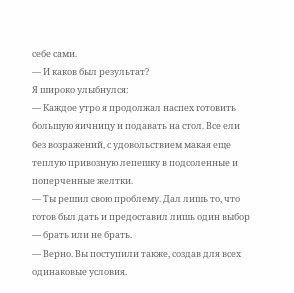себе сами.
— И каков был результат?
Я широко улыбнулся:
— Каждое утро я продолжал наспех готовить большую яичницу и подавать на стол. Все ели без возражений, с удовольствием макая еще теплую привозную лепешку в подсоленные и поперченные желтки.
— Ты решил свою проблему. Дал лишь то, что готов был дать и предоставил лишь один выбор — брать или не брать.
— Верно. Вы поступили также, создав для всех одинаковые условия.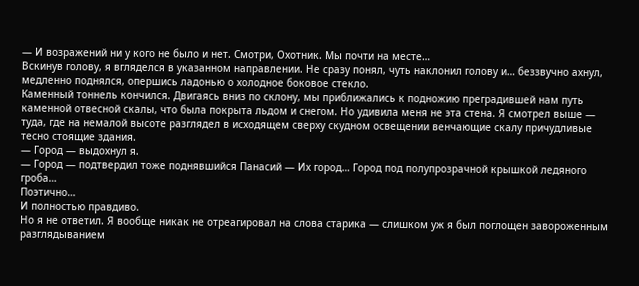— И возражений ни у кого не было и нет. Смотри, Охотник. Мы почти на месте…
Вскинув голову, я вгляделся в указанном направлении. Не сразу понял, чуть наклонил голову и… беззвучно ахнул, медленно поднялся, опершись ладонью о холодное боковое стекло.
Каменный тоннель кончился. Двигаясь вниз по склону, мы приближались к подножию преградившей нам путь каменной отвесной скалы, что была покрыта льдом и снегом. Но удивила меня не эта стена. Я смотрел выше — туда, где на немалой высоте разглядел в исходящем сверху скудном освещении венчающие скалу причудливые тесно стоящие здания.
— Город — выдохнул я.
— Город — подтвердил тоже поднявшийся Панасий — Их город… Город под полупрозрачной крышкой ледяного гроба…
Поэтично…
И полностью правдиво.
Но я не ответил. Я вообще никак не отреагировал на слова старика — слишком уж я был поглощен завороженным разглядыванием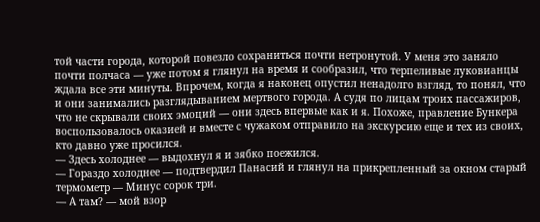той части города, которой повезло сохраниться почти нетронутой. У меня это заняло почти полчаса — уже потом я глянул на время и сообразил, что терпеливые луковианцы ждала все эти минуты. Впрочем, когда я наконец опустил ненадолго взгляд, то понял, что и они занимались разглядыванием мертвого города. А судя по лицам троих пассажиров, что не скрывали своих эмоций — они здесь впервые как и я. Похоже, правление Бункера воспользовалось оказией и вместе с чужаком отправило на экскурсию еще и тех из своих, кто давно уже просился.
— Здесь холоднее — выдохнул я и зябко поежился.
— Гораздо холоднее — подтвердил Панасий и глянул на прикрепленный за окном старый термометр — Минус сорок три.
— А там? — мой взор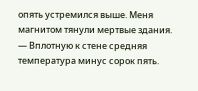опять устремился выше. Меня магнитом тянули мертвые здания.
— Вплотную к стене средняя температура минус сорок пять.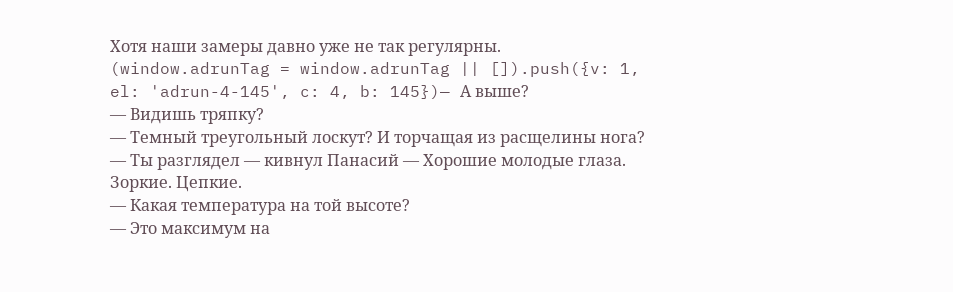Хотя наши замеры давно уже не так регулярны.
(window.adrunTag = window.adrunTag || []).push({v: 1, el: 'adrun-4-145', c: 4, b: 145})— А выше?
— Видишь тряпку?
— Темный треугольный лоскут? И торчащая из расщелины нога?
— Ты разглядел — кивнул Панасий — Хорошие молодые глаза. Зоркие. Цепкие.
— Какая температура на той высоте?
— Это максимум на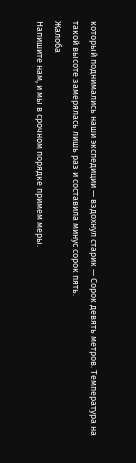который поднимались наши экспедиции — вздохнул старик — Сорок девять метров. Температура на такой высоте замерялась лишь раз и составила минус сорок пять.
Жалоба
Напишите нам, и мы в срочном порядке примем меры.